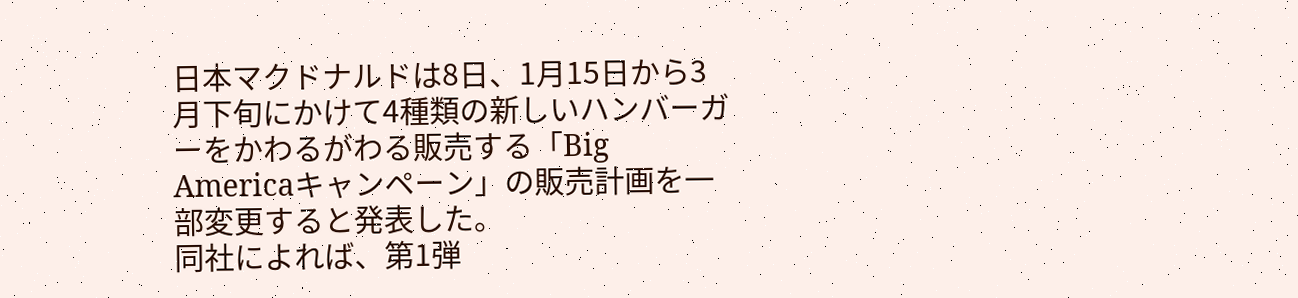日本マクドナルドは8日、1月15日から3月下旬にかけて4種類の新しいハンバーガーをかわるがわる販売する「Big Americaキャンペーン」の販売計画を一部変更すると発表した。
同社によれば、第1弾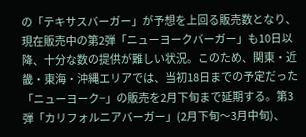の「テキサスバーガー」が予想を上回る販売数となり、現在販売中の第2弾「ニューヨークバーガー」も10日以降、十分な数の提供が難しい状況。このため、関東・近畿・東海・沖縄エリアでは、当初18日までの予定だった「ニューヨーク−」の販売を2月下旬まで延期する。第3弾「カリフォルニアバーガー」(2月下旬〜3月中旬)、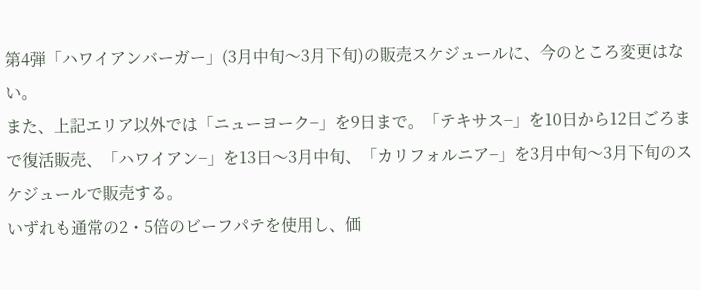第4弾「ハワイアンバーガー」(3月中旬〜3月下旬)の販売スケジュールに、今のところ変更はない。
また、上記エリア以外では「ニューヨーク−」を9日まで。「テキサス−」を10日から12日ごろまで復活販売、「ハワイアン−」を13日〜3月中旬、「カリフォルニア−」を3月中旬〜3月下旬のスケジュールで販売する。
いずれも通常の2・5倍のビーフパテを使用し、価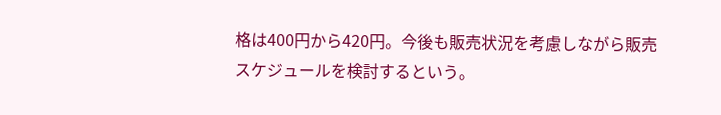格は400円から420円。今後も販売状況を考慮しながら販売スケジュールを検討するという。